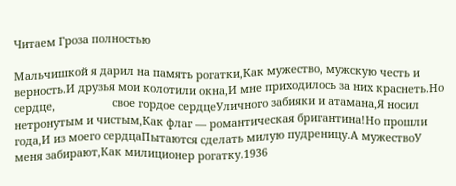Читаем Гроза полностью

Мальчишкой я дарил на память рогатки,Как мужество, мужскую честь и верность.И друзья мои колотили окна,И мне приходилось за них краснеть.Но сердце,                   свое гордое сердцеУличного забияки и атамана,Я носил нетронутым и чистым,Как флаг — романтическая бригантина!Но прошли года,И из моего сердцаПытаются сделать милую пудреницу.А мужествоУ меня забирают,Как милиционер рогатку.1936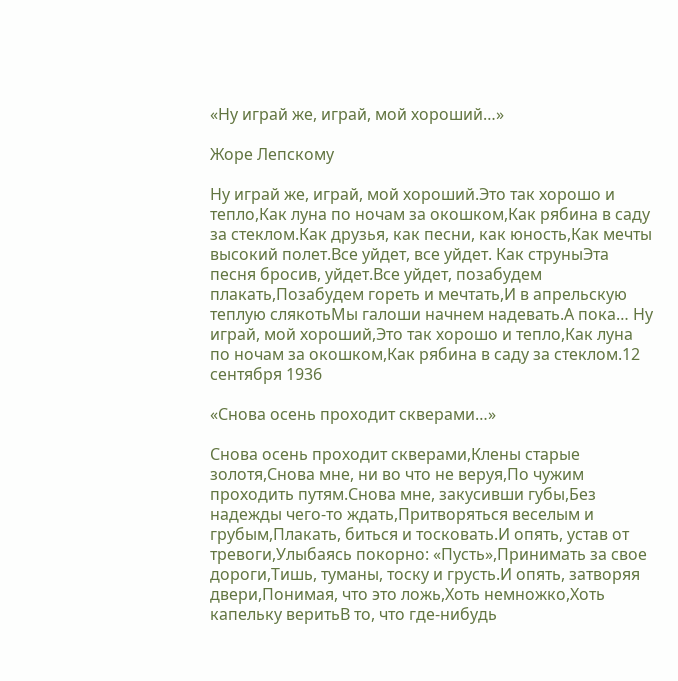«Ну играй же, играй, мой хороший…»

Жоре Лепскому

Ну играй же, играй, мой хороший.Это так хорошо и тепло,Как луна по ночам за окошком,Как рябина в саду за стеклом.Как друзья, как песни, как юность,Как мечты высокий полет.Все уйдет, все уйдет. Как струныЭта песня бросив, уйдет.Все уйдет, позабудем плакать,Позабудем гореть и мечтать,И в апрельскую теплую слякотьМы галоши начнем надевать.А пока… Ну играй, мой хороший,Это так хорошо и тепло,Как луна по ночам за окошком,Как рябина в саду за стеклом.12 сентября 1936

«Снова осень проходит скверами…»

Снова осень проходит скверами,Клены старые золотя,Снова мне, ни во что не веруя,По чужим проходить путям.Снова мне, закусивши губы,Без надежды чего-то ждать,Притворяться веселым и грубым,Плакать, биться и тосковать.И опять, устав от тревоги,Улыбаясь покорно: «Пусть»,Принимать за свое дороги,Тишь, туманы, тоску и грусть.И опять, затворяя двери,Понимая, что это ложь,Хоть немножко,Хоть капельку веритьВ то, что где-нибудь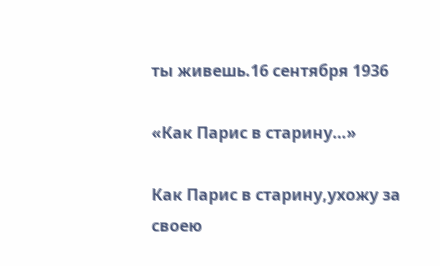ты живешь.16 сентября 1936

«Как Парис в старину…»

Как Парис в старину,ухожу за своею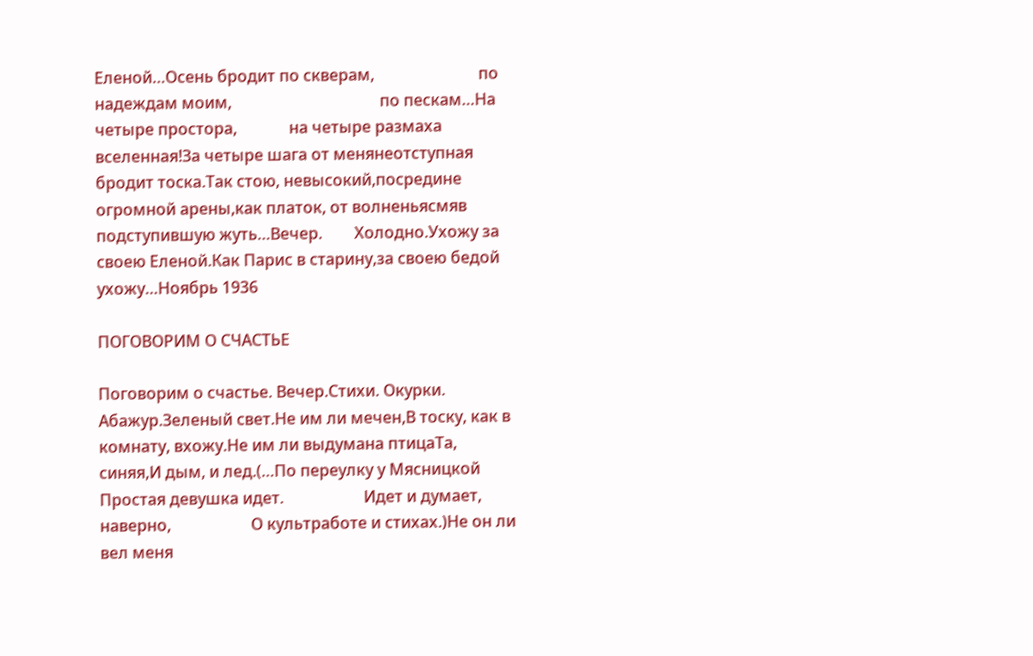Еленой…Осень бродит по скверам,                          по надеждам моим,                                     по пескам…На четыре простора,             на четыре размаха                                вселенная!За четыре шага от менянеотступная бродит тоска.Так стою, невысокий,посредине огромной арены,как платок, от волненьясмяв подступившую жуть…Вечер.        Холодно.Ухожу за своею Еленой.Как Парис в старину,за своею бедой ухожу…Ноябрь 1936

ПОГОВОРИМ О СЧАСТЬЕ

Поговорим о счастье. Вечер.Стихи. Окурки. Абажур.Зеленый свет.Не им ли мечен,В тоску, как в комнату, вхожу.Не им ли выдумана птицаТа, синяя,И дым, и лед.(…По переулку у Мясницкой                    Простая девушка идет.                    Идет и думает, наверно,                    О культработе и стихах.)Не он ли вел меня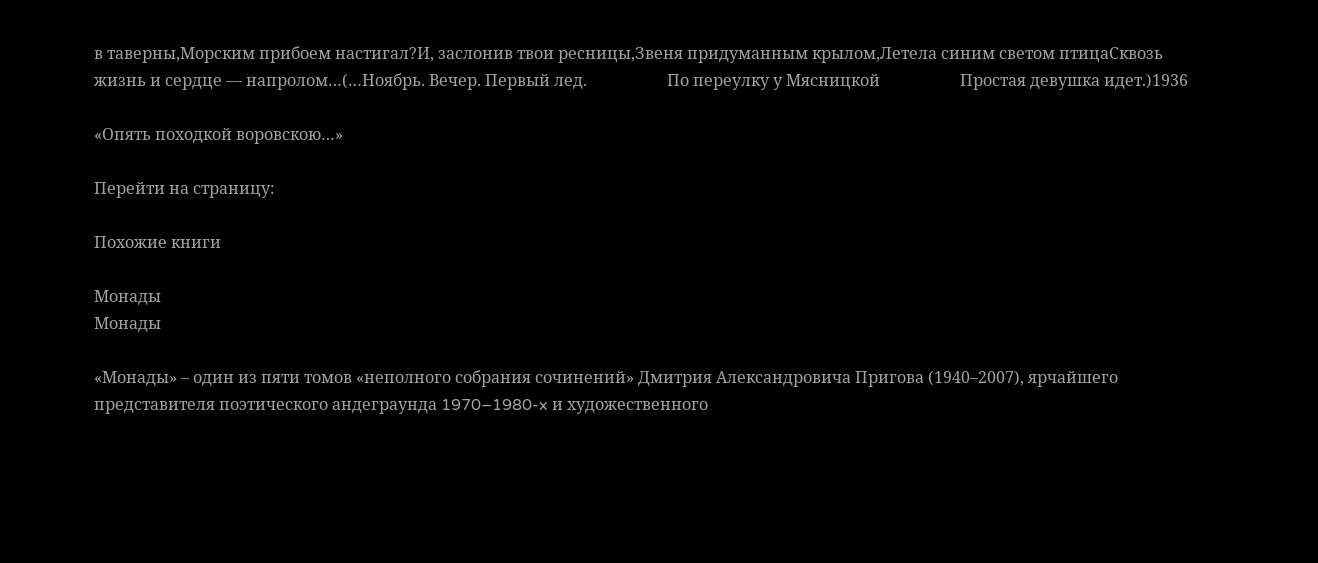в таверны,Морским прибоем настигал?И, заслонив твои ресницы,Звеня придуманным крылом,Летела синим светом птицаСквозь жизнь и сердце — напролом…(…Ноябрь. Вечер. Первый лед.                    По переулку у Мясницкой                    Простая девушка идет.)1936

«Опять походкой воровскою…»

Перейти на страницу:

Похожие книги

Монады
Монады

«Монады» – один из пяти томов «неполного собрания сочинений» Дмитрия Александровича Пригова (1940–2007), ярчайшего представителя поэтического андеграунда 1970–1980-x и художественного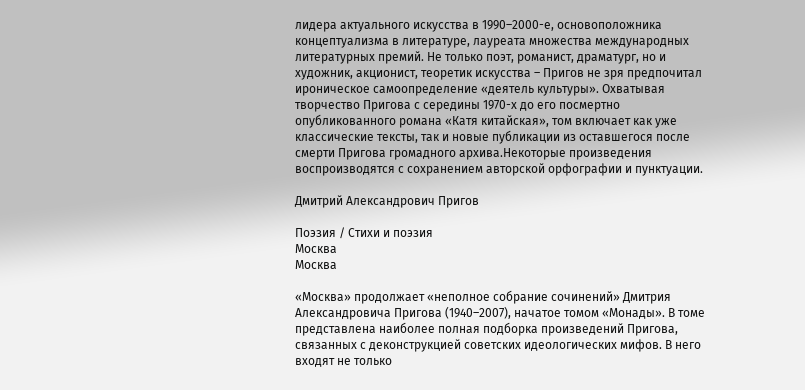лидера актуального искусства в 1990–2000-е, основоположника концептуализма в литературе, лауреата множества международных литературных премий. Не только поэт, романист, драматург, но и художник, акционист, теоретик искусства – Пригов не зря предпочитал ироническое самоопределение «деятель культуры». Охватывая творчество Пригова с середины 1970-х до его посмертно опубликованного романа «Катя китайская», том включает как уже классические тексты, так и новые публикации из оставшегося после смерти Пригова громадного архива.Некоторые произведения воспроизводятся с сохранением авторской орфографии и пунктуации.

Дмитрий Александрович Пригов

Поэзия / Стихи и поэзия
Москва
Москва

«Москва» продолжает «неполное собрание сочинений» Дмитрия Александровича Пригова (1940–2007), начатое томом «Монады». В томе представлена наиболее полная подборка произведений Пригова, связанных с деконструкцией советских идеологических мифов. В него входят не только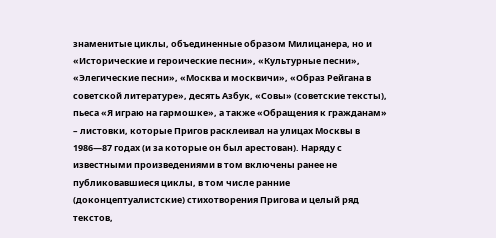знаменитые циклы, объединенные образом Милицанера, но и «Исторические и героические песни», «Культурные песни», «Элегические песни», «Москва и москвичи», «Образ Рейгана в советской литературе», десять Азбук, «Совы» (советские тексты), пьеса «Я играю на гармошке», а также «Обращения к гражданам» – листовки, которые Пригов расклеивал на улицах Москвы в 1986—87 годах (и за которые он был арестован). Наряду с известными произведениями в том включены ранее не публиковавшиеся циклы, в том числе ранние (доконцептуалистские) стихотворения Пригова и целый ряд текстов,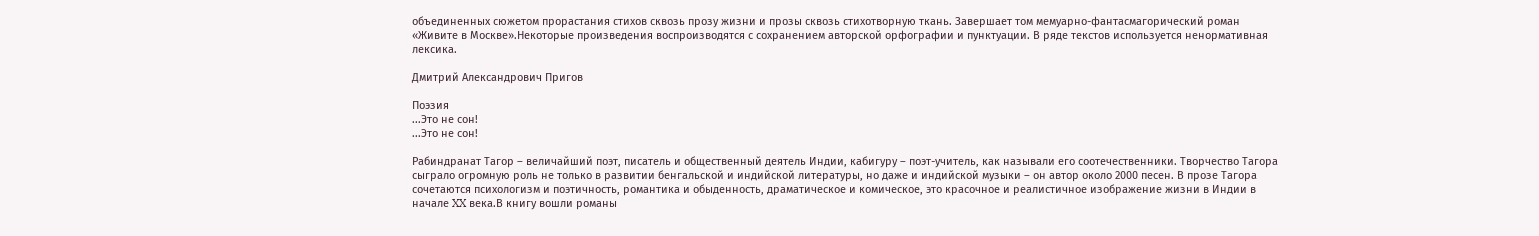объединенных сюжетом прорастания стихов сквозь прозу жизни и прозы сквозь стихотворную ткань. Завершает том мемуарно-фантасмагорический роман «Живите в Москве».Некоторые произведения воспроизводятся с сохранением авторской орфографии и пунктуации. В ряде текстов используется ненормативная лексика.

Дмитрий Александрович Пригов

Поэзия
...Это не сон!
...Это не сон!

Рабиндранат Тагор – величайший поэт, писатель и общественный деятель Индии, кабигуру – поэт-учитель, как называли его соотечественники. Творчество Тагора сыграло огромную роль не только в развитии бенгальской и индийской литературы, но даже и индийской музыки – он автор около 2000 песен. В прозе Тагора сочетаются психологизм и поэтичность, романтика и обыденность, драматическое и комическое, это красочное и реалистичное изображение жизни в Индии в начале XX века.В книгу вошли романы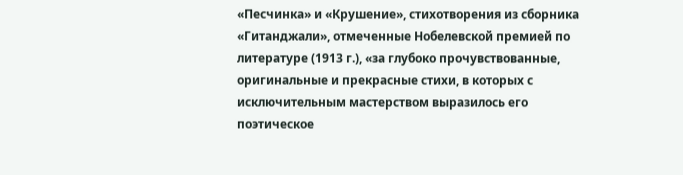«Песчинка» и «Крушение», стихотворения из сборника «Гитанджали», отмеченные Нобелевской премией по литературе (1913 г.), «за глубоко прочувствованные, оригинальные и прекрасные стихи, в которых с исключительным мастерством выразилось его поэтическое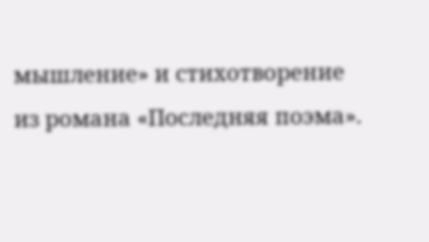мышление» и стихотворение из романа «Последняя поэма».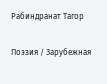Рабиндранат Тагор

Поэзия / Зарубежная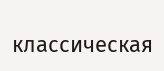классическая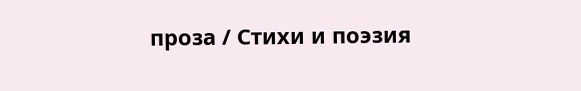проза / Стихи и поэзия